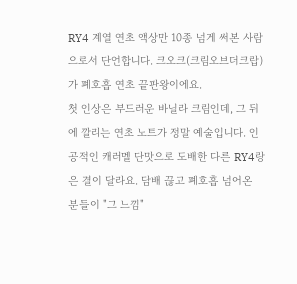RY4 계열 연초 액상만 10종 넘게 써본 사람으로서 단언합니다. 크오크(크림오브더크랍)가 폐호흡 연초 끝판왕이에요.
첫 인상은 부드러운 바닐라 크림인데, 그 뒤에 깔리는 연초 노트가 정말 예술입니다. 인공적인 캐러멜 단맛으로 도배한 다른 RY4랑은 결이 달라요. 담배 끊고 폐호흡 넘어온 분들이 "그 느낌"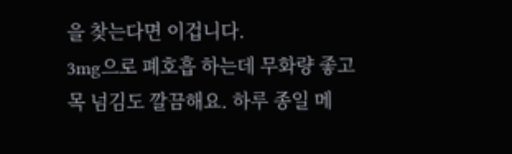을 찾는다면 이겁니다.
3mg으로 폐호흡 하는데 무화량 좋고 목 넘김도 깔끔해요. 하루 종일 메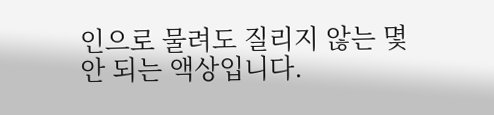인으로 물려도 질리지 않는 몇 안 되는 액상입니다.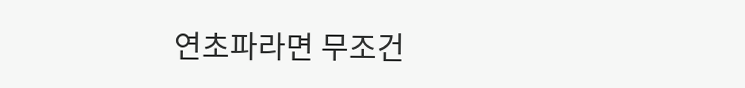연초파라면 무조건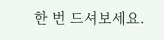한 번 드셔보세요.